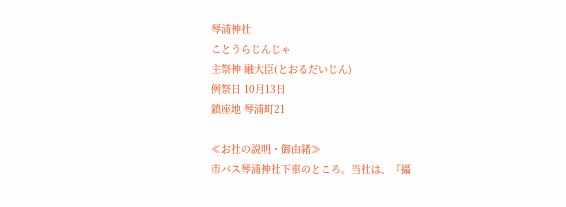琴浦神社
ことうらじんじゃ
主祭神 融大臣(とおるだいじん)
例祭日 10月13日
鎮座地 琴浦町21

≪お社の説明・御由緒≫
市バス琴浦神社下車のところ。当社は、『攝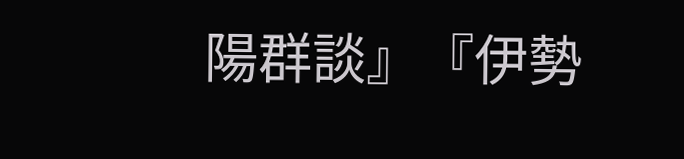陽群談』『伊勢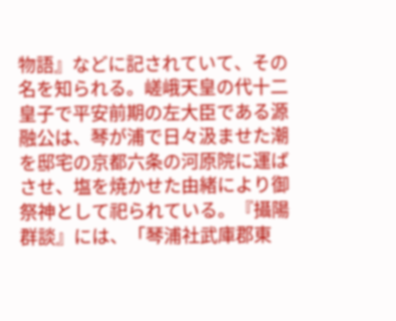物語』などに記されていて、その名を知られる。嵯峨天皇の代十二皇子で平安前期の左大臣である源融公は、琴が浦で日々汲ませた潮を邸宅の京都六条の河原院に運ばさせ、塩を焼かせた由緒により御祭神として祀られている。『攝陽群談』には、「琴浦社武庫郡東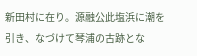新田村に在り。源融公此塩浜に潮を引き、なづけて琴浦の古跡とな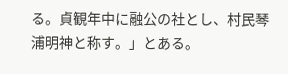る。貞観年中に融公の社とし、村民琴浦明神と称す。」とある。